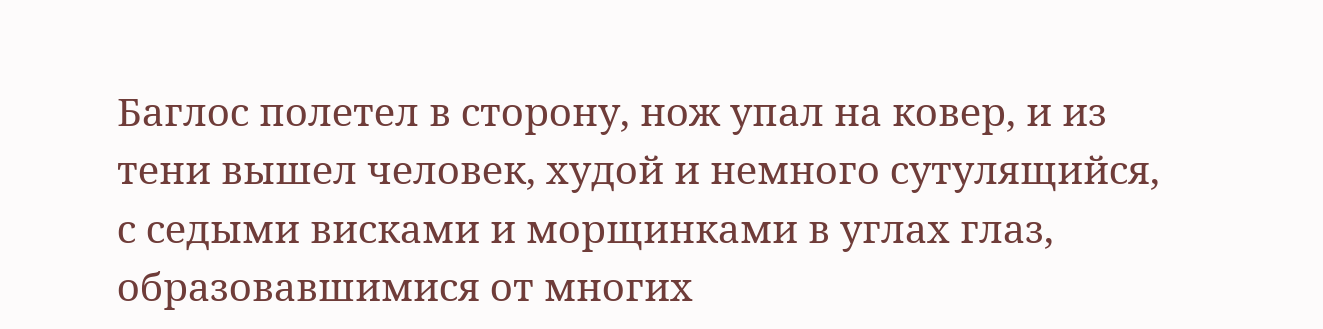Баглос полетел в сторону, нож упал на ковер, и из тени вышел человек, худой и немного сутулящийся, с седыми висками и морщинками в углах глаз, образовавшимися от многих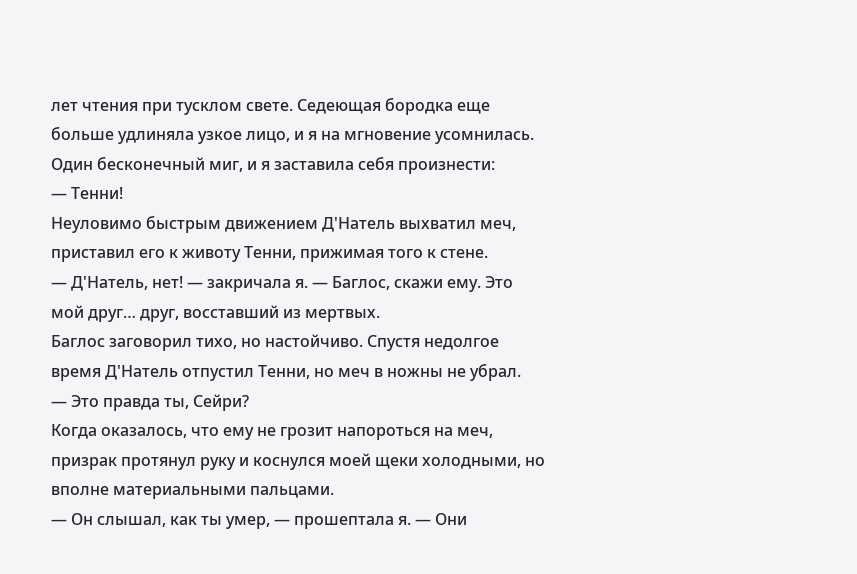лет чтения при тусклом свете. Седеющая бородка еще больше удлиняла узкое лицо, и я на мгновение усомнилась. Один бесконечный миг, и я заставила себя произнести:
— Тенни!
Неуловимо быстрым движением Д'Натель выхватил меч, приставил его к животу Тенни, прижимая того к стене.
— Д'Натель, нет! — закричала я. — Баглос, скажи ему. Это мой друг… друг, восставший из мертвых.
Баглос заговорил тихо, но настойчиво. Спустя недолгое время Д'Натель отпустил Тенни, но меч в ножны не убрал.
— Это правда ты, Сейри?
Когда оказалось, что ему не грозит напороться на меч, призрак протянул руку и коснулся моей щеки холодными, но вполне материальными пальцами.
— Он слышал, как ты умер, — прошептала я. — Они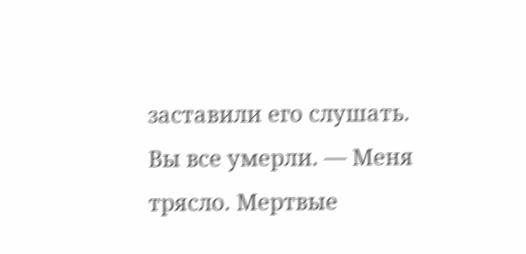заставили его слушать. Вы все умерли. — Меня трясло. Мертвые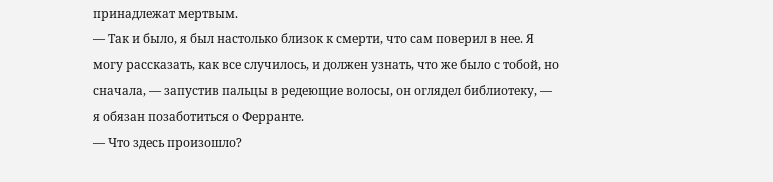принадлежат мертвым.
— Так и было, я был настолько близок к смерти, что сам поверил в нее. Я могу рассказать, как все случилось, и должен узнать, что же было с тобой, но сначала, — запустив пальцы в редеющие волосы, он оглядел библиотеку, — я обязан позаботиться о Ферранте.
— Что здесь произошло?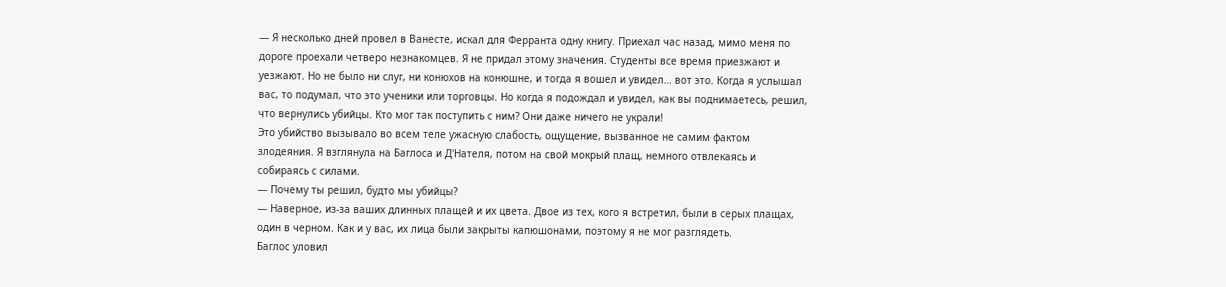— Я несколько дней провел в Ванесте, искал для Ферранта одну книгу. Приехал час назад, мимо меня по дороге проехали четверо незнакомцев. Я не придал этому значения. Студенты все время приезжают и уезжают. Но не было ни слуг, ни конюхов на конюшне, и тогда я вошел и увидел… вот это. Когда я услышал вас, то подумал, что это ученики или торговцы. Но когда я подождал и увидел, как вы поднимаетесь, решил, что вернулись убийцы. Кто мог так поступить с ним? Они даже ничего не украли!
Это убийство вызывало во всем теле ужасную слабость, ощущение, вызванное не самим фактом злодеяния. Я взглянула на Баглоса и Д'Нателя, потом на свой мокрый плащ, немного отвлекаясь и собираясь с силами.
— Почему ты решил, будто мы убийцы?
— Наверное, из-за ваших длинных плащей и их цвета. Двое из тех, кого я встретил, были в серых плащах, один в черном. Как и у вас, их лица были закрыты капюшонами, поэтому я не мог разглядеть.
Баглос уловил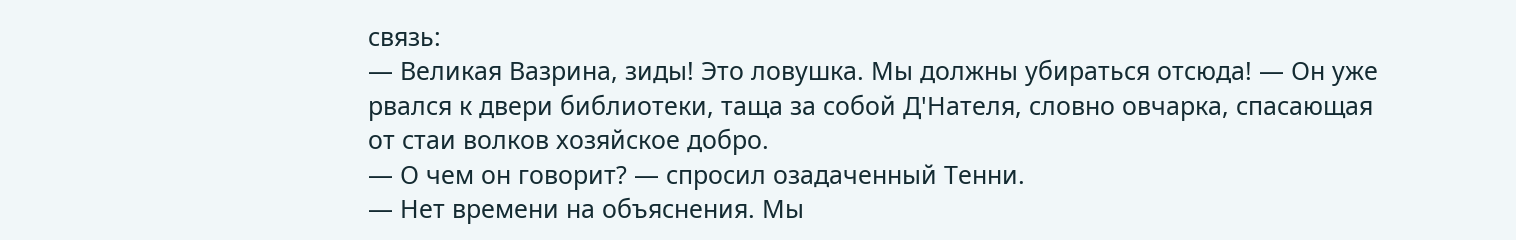связь:
— Великая Вазрина, зиды! Это ловушка. Мы должны убираться отсюда! — Он уже рвался к двери библиотеки, таща за собой Д'Нателя, словно овчарка, спасающая от стаи волков хозяйское добро.
— О чем он говорит? — спросил озадаченный Тенни.
— Нет времени на объяснения. Мы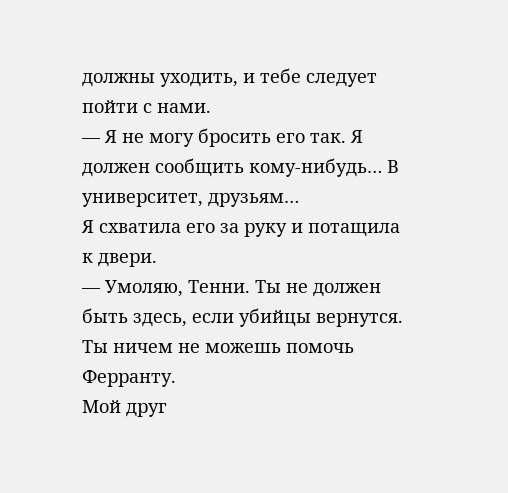должны уходить, и тебе следует пойти с нами.
— Я не могу бросить его так. Я должен сообщить кому-нибудь… В университет, друзьям…
Я схватила его за руку и потащила к двери.
— Умоляю, Тенни. Ты не должен быть здесь, если убийцы вернутся. Ты ничем не можешь помочь Ферранту.
Мой друг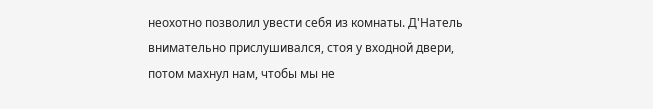неохотно позволил увести себя из комнаты. Д'Натель внимательно прислушивался, стоя у входной двери, потом махнул нам, чтобы мы не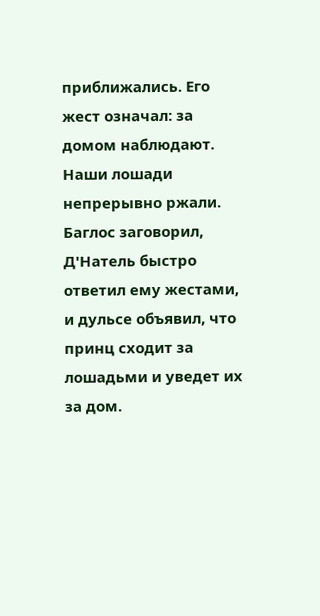приближались. Его жест означал: за домом наблюдают. Наши лошади непрерывно ржали. Баглос заговорил, Д'Натель быстро ответил ему жестами, и дульсе объявил, что принц сходит за лошадьми и уведет их за дом.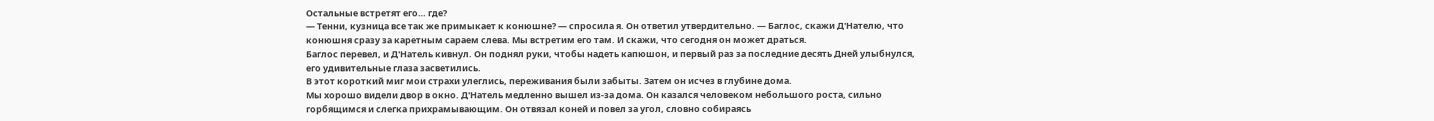Остальные встретят его… где?
— Тенни, кузница все так же примыкает к конюшне? — спросила я. Он ответил утвердительно. — Баглос, скажи Д'Нателю, что конюшня сразу за каретным сараем слева. Мы встретим его там. И скажи, что сегодня он может драться.
Баглос перевел, и Д'Натель кивнул. Он поднял руки, чтобы надеть капюшон, и первый раз за последние десять Дней улыбнулся, его удивительные глаза засветились.
В этот короткий миг мои страхи улеглись, переживания были забыты. Затем он исчез в глубине дома.
Мы хорошо видели двор в окно. Д'Натель медленно вышел из-за дома. Он казался человеком небольшого роста, сильно горбящимся и слегка прихрамывающим. Он отвязал коней и повел за угол, словно собираясь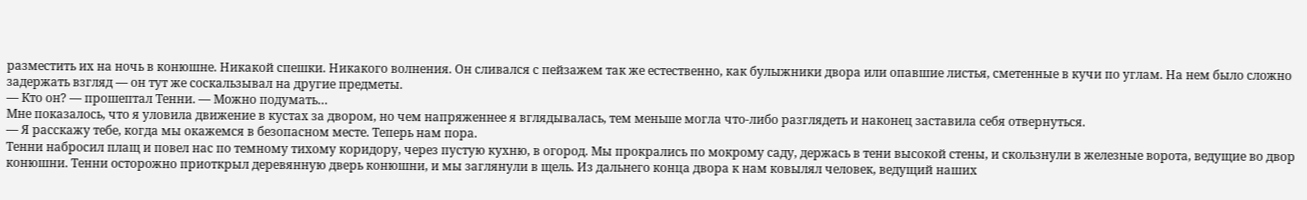разместить их на ночь в конюшне. Никакой спешки. Никакого волнения. Он сливался с пейзажем так же естественно, как булыжники двора или опавшие листья, сметенные в кучи по углам. На нем было сложно задержать взгляд — он тут же соскальзывал на другие предметы.
— Кто он? — прошептал Тенни. — Можно подумать…
Мне показалось, что я уловила движение в кустах за двором, но чем напряженнее я вглядывалась, тем меньше могла что-либо разглядеть и наконец заставила себя отвернуться.
— Я расскажу тебе, когда мы окажемся в безопасном месте. Теперь нам пора.
Тенни набросил плащ и повел нас по темному тихому коридору, через пустую кухню, в огород. Мы прокрались по мокрому саду, держась в тени высокой стены, и скользнули в железные ворота, ведущие во двор конюшни. Тенни осторожно приоткрыл деревянную дверь конюшни, и мы заглянули в щель. Из дальнего конца двора к нам ковылял человек, ведущий наших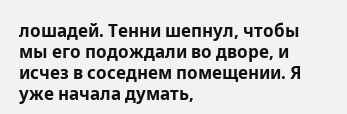лошадей. Тенни шепнул, чтобы мы его подождали во дворе, и исчез в соседнем помещении. Я уже начала думать,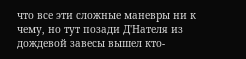что все эти сложные маневры ни к чему, но тут позади Д'Нателя из дождевой завесы вышел кто-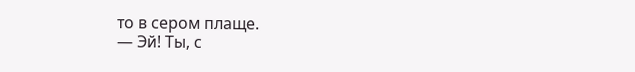то в сером плаще.
— Эй! Ты, с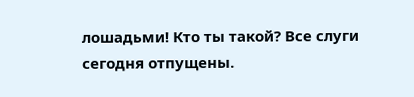лошадьми! Кто ты такой? Все слуги сегодня отпущены.